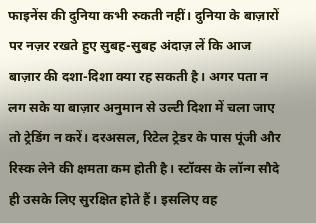फाइनेंस की दुनिया कभी रुकती नहीं। दुनिया के बाज़ारों पर नज़र रखते हुए सुबह-सुबह अंदाज़ लें कि आज बाज़ार की दशा-दिशा क्या रह सकती है। अगर पता न लग सके या बाज़ार अनुमान से उल्टी दिशा में चला जाए तो ट्रेडिंग न करें। दरअसल, रिटेल ट्रेडर के पास पूंजी और रिस्क लेने की क्षमता कम होती है। स्टॉक्स के लॉन्ग सौदे ही उसके लिए सुरक्षित होते हैं। इसलिए वह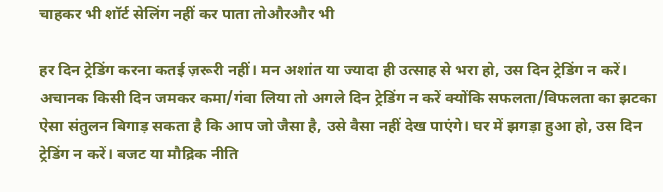चाहकर भी शॉर्ट सेलिंग नहीं कर पाता तोऔरऔर भी

हर दिन ट्रेडिंग करना कतई ज़रूरी नहीं। मन अशांत या ज्यादा ही उत्साह से भरा हो, उस दिन ट्रेडिंग न करें। अचानक किसी दिन जमकर कमा/गंवा लिया तो अगले दिन ट्रेडिंग न करें क्योंकि सफलता/विफलता का झटका ऐसा संतुलन बिगाड़ सकता है कि आप जो जैसा है, उसे वैसा नहीं देख पाएंगे। घर में झगड़ा हुआ हो, उस दिन ट्रेडिंग न करें। बजट या मौद्रिक नीति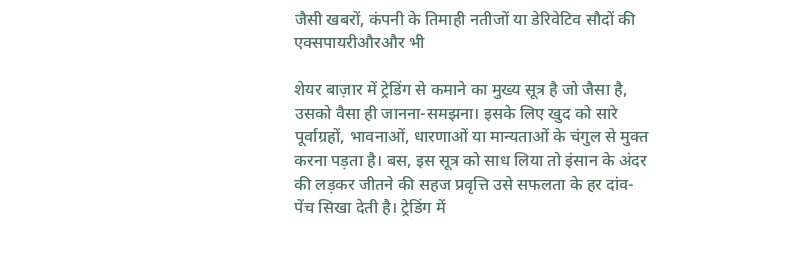जैसी खबरों, कंपनी के तिमाही नतीजों या डेरिवेटिव सौदों की एक्सपायरीऔरऔर भी

शेयर बाज़ार में ट्रेडिंग से कमाने का मुख्य सूत्र है जो जैसा है, उसको वैसा ही जानना-समझना। इसके लिए खुद को सारे पूर्वाग्रहों, भावनाओं, धारणाओं या मान्यताओं के चंगुल से मुक्त करना पड़ता है। बस, इस सूत्र को साध लिया तो इंसान के अंदर की लड़कर जीतने की सहज प्रवृत्ति उसे सफलता के हर दांव-पेंच सिखा देती है। ट्रेडिंग में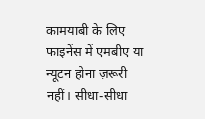कामयाबी के लिए फाइनेंस में एमबीए या न्यूटन होना ज़रूरी नहीं। सीधा-सीधा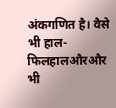अंकगणित है। वैसे भी हाल-फिलहालऔरऔर भी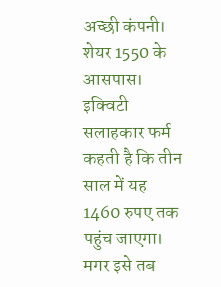अच्छी कंपनी। शेयर 1550 के आसपास। इक्विटी सलाहकार फर्म कहती है कि तीन साल में यह 1460 रुपए तक पहुंच जाएगा। मगर इसे तब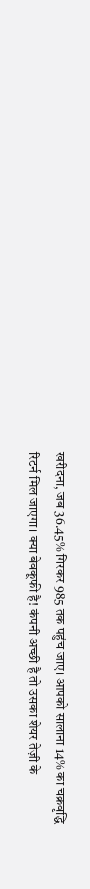खरीदना, जब 36.45% गिरकर 985 तक पहुंच जाए। आपको सालाना 14% का चक्रवृद्धि रिटर्न मिल जाएगा। क्या बेवकूफी है! कंपनी अच्छी है तो उसका शेयर तेज़ी के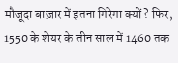मौजूदा बाज़ार में इतना गिरेगा क्यों? फिर, 1550 के शेयर के तीन साल में 1460 तक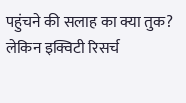पहुंचने की सलाह का क्या तुक? लेकिन इक्विटी रिसर्च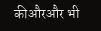कीऔरऔर भी